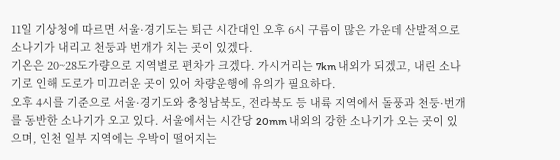11일 기상청에 따르면 서울·경기도는 퇴근 시간대인 오후 6시 구름이 많은 가운데 산발적으로 소나기가 내리고 천둥과 번개가 치는 곳이 있겠다.
기온은 20~28도가량으로 지역별로 편차가 크겠다. 가시거리는 7km 내외가 되겠고, 내린 소나기로 인해 도로가 미끄러운 곳이 있어 차량운행에 유의가 필요하다.
오후 4시를 기준으로 서울·경기도와 충청남북도, 전라북도 등 내륙 지역에서 돌풍과 천둥·번개를 동반한 소나기가 오고 있다. 서울에서는 시간당 20mm 내외의 강한 소나기가 오는 곳이 있으며, 인천 일부 지역에는 우박이 떨어지는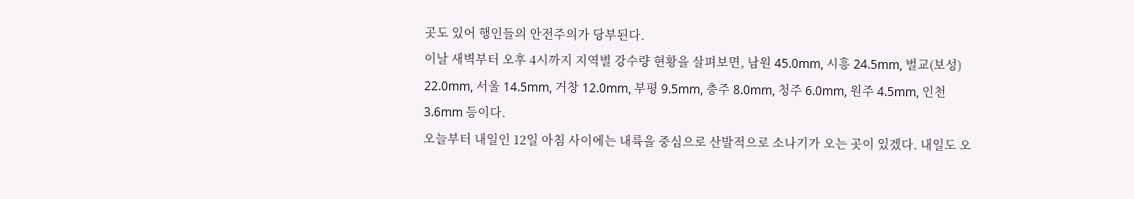곳도 있어 행인들의 안전주의가 당부된다.
이날 새벽부터 오후 4시까지 지역별 강수량 현황을 살펴보면, 남원 45.0mm, 시흥 24.5mm, 벌교(보성) 22.0mm, 서울 14.5mm, 거창 12.0mm, 부평 9.5mm, 충주 8.0mm, 청주 6.0mm, 원주 4.5mm, 인천 3.6mm 등이다.
오늘부터 내일인 12일 아침 사이에는 내륙을 중심으로 산발적으로 소나기가 오는 곳이 있겠다. 내일도 오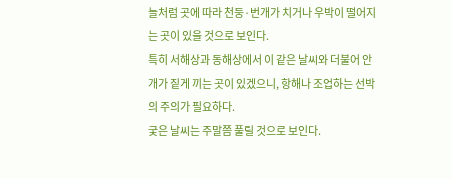늘처럼 곳에 따라 천둥·번개가 치거나 우박이 떨어지는 곳이 있을 것으로 보인다.
특히 서해상과 동해상에서 이 같은 날씨와 더불어 안개가 짙게 끼는 곳이 있겠으니, 항해나 조업하는 선박의 주의가 필요하다.
궂은 날씨는 주말쯤 풀릴 것으로 보인다.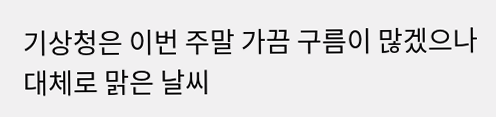기상청은 이번 주말 가끔 구름이 많겠으나 대체로 맑은 날씨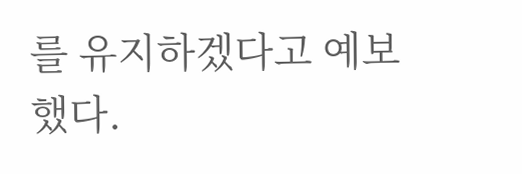를 유지하겠다고 예보했다.